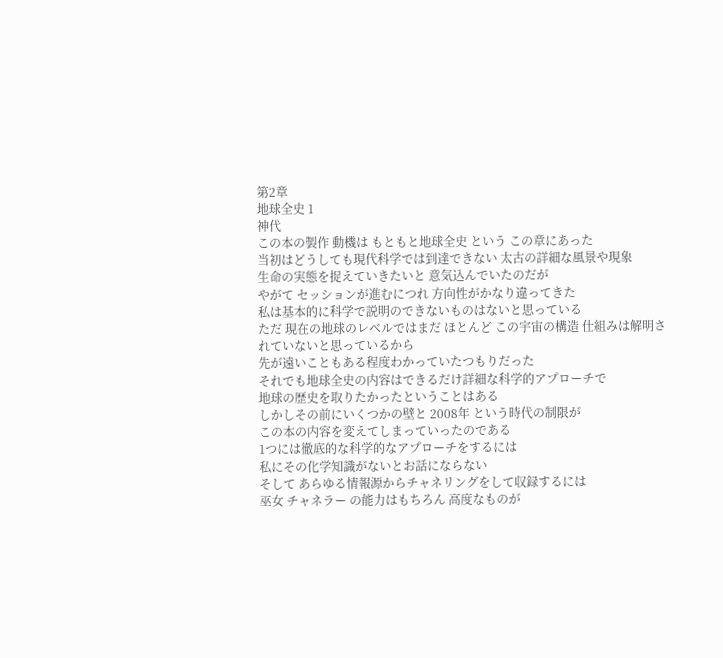第2章
地球全史 1
神代
この本の製作 動機は もともと地球全史 という この章にあった
当初はどうしても現代科学では到達できない 太古の詳細な風景や現象
生命の実態を捉えていきたいと 意気込んでいたのだが
やがて セッションが進むにつれ 方向性がかなり違ってきた
私は基本的に科学で説明のできないものはないと思っている
ただ 現在の地球のレベルではまだ ほとんど この宇宙の構造 仕組みは解明されていないと思っているから
先が遠いこともある程度わかっていたつもりだった
それでも地球全史の内容はできるだけ詳細な科学的アプローチで
地球の歴史を取りたかったということはある
しかしその前にいくつかの壁と 2008年 という時代の制限が
この本の内容を変えてしまっていったのである
1つには徹底的な科学的なアプローチをするには
私にその化学知識がないとお話にならない
そして あらゆる情報源からチャネリングをして収録するには
巫女 チャネラー の能力はもちろん 高度なものが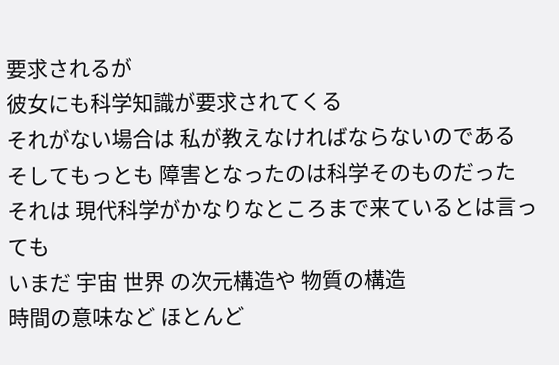要求されるが
彼女にも科学知識が要求されてくる
それがない場合は 私が教えなければならないのである
そしてもっとも 障害となったのは科学そのものだった
それは 現代科学がかなりなところまで来ているとは言っても
いまだ 宇宙 世界 の次元構造や 物質の構造
時間の意味など ほとんど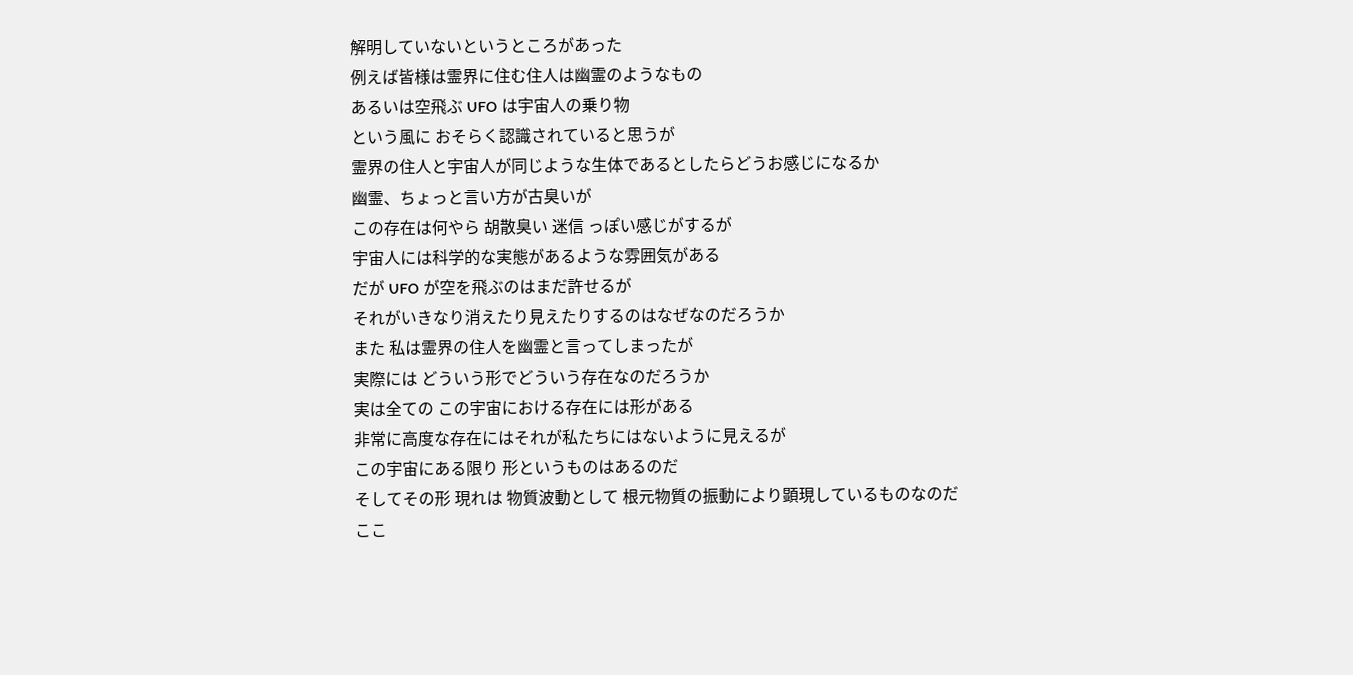解明していないというところがあった
例えば皆様は霊界に住む住人は幽霊のようなもの
あるいは空飛ぶ UFO は宇宙人の乗り物
という風に おそらく認識されていると思うが
霊界の住人と宇宙人が同じような生体であるとしたらどうお感じになるか
幽霊、ちょっと言い方が古臭いが
この存在は何やら 胡散臭い 迷信 っぽい感じがするが
宇宙人には科学的な実態があるような雰囲気がある
だが UFO が空を飛ぶのはまだ許せるが
それがいきなり消えたり見えたりするのはなぜなのだろうか
また 私は霊界の住人を幽霊と言ってしまったが
実際には どういう形でどういう存在なのだろうか
実は全ての この宇宙における存在には形がある
非常に高度な存在にはそれが私たちにはないように見えるが
この宇宙にある限り 形というものはあるのだ
そしてその形 現れは 物質波動として 根元物質の振動により顕現しているものなのだ
ここ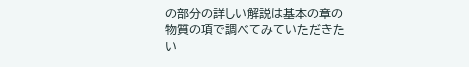の部分の詳しい解説は基本の章の物質の項で調べてみていただきたい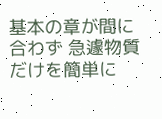基本の章が間に合わず 急遽物質だけを簡単に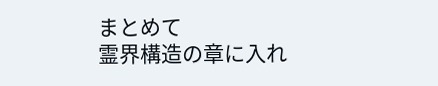まとめて
霊界構造の章に入れ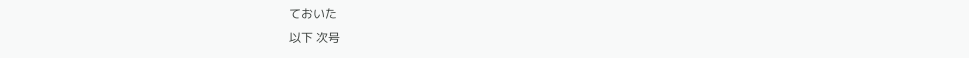ておいた
以下 次号